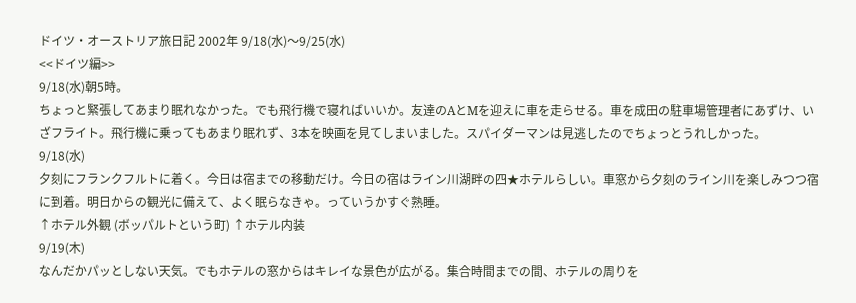ドイツ・オーストリア旅日記 2002年 9/18(水)〜9/25(水)
<<ドイツ編>>
9/18(水)朝5時。
ちょっと緊張してあまり眠れなかった。でも飛行機で寝ればいいか。友達のAとMを迎えに車を走らせる。車を成田の駐車場管理者にあずけ、いざフライト。飛行機に乗ってもあまり眠れず、3本を映画を見てしまいました。スパイダーマンは見逃したのでちょっとうれしかった。
9/18(水)
夕刻にフランクフルトに着く。今日は宿までの移動だけ。今日の宿はライン川湖畔の四★ホテルらしい。車窓から夕刻のライン川を楽しみつつ宿に到着。明日からの観光に備えて、よく眠らなきゃ。っていうかすぐ熟睡。
↑ホテル外観 (ボッパルトという町) ↑ホテル内装
9/19(木)
なんだかパッとしない天気。でもホテルの窓からはキレイな景色が広がる。集合時間までの間、ホテルの周りを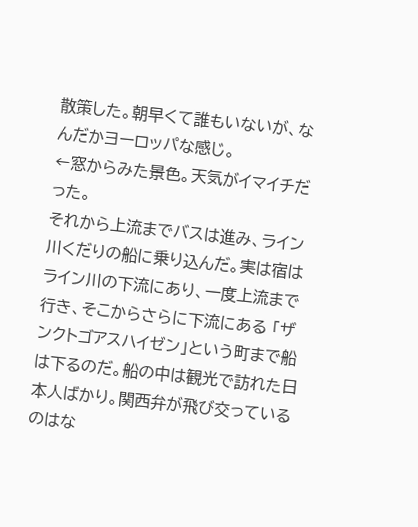散策した。朝早くて誰もいないが、なんだかヨーロッパな感じ。
←窓からみた景色。天気がイマイチだった。
それから上流までバスは進み、ライン川くだりの船に乗り込んだ。実は宿はライン川の下流にあり、一度上流まで行き、そこからさらに下流にある 「ザンクトゴアスハイゼン」という町まで船は下るのだ。船の中は観光で訪れた日本人ばかり。関西弁が飛び交っているのはな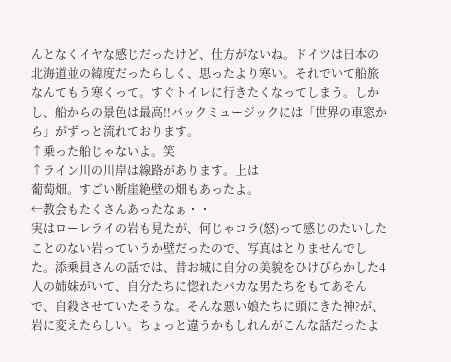んとなくイヤな感じだったけど、仕方がないね。ドイツは日本の北海道並の緯度だったらしく、思ったより寒い。それでいて船旅なんてもう寒くって。すぐトイレに行きたくなってしまう。しかし、船からの景色は最高!!バックミュージックには「世界の車窓から」がずっと流れております。
↑乗った船じゃないよ。笑
↑ライン川の川岸は線路があります。上は
葡萄畑。すごい断崖絶壁の畑もあったよ。
←教会もたくさんあったなぁ・・
実はローレライの岩も見たが、何じゃコラ(怒)って感じのたいしたことのない岩っていうか壁だったので、写真はとりませんでした。添乗員さんの話では、昔お城に自分の美貌をひけびらかした4人の姉妹がいて、自分たちに惚れたバカな男たちをもてあそんで、自殺させていたそうな。そんな悪い娘たちに頭にきた神?が、岩に変えたらしい。ちょっと違うかもしれんがこんな話だったよ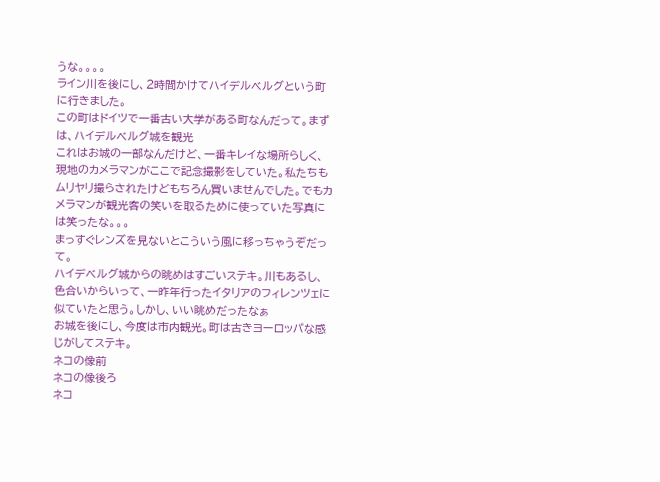うな。。。。
ライン川を後にし、2時間かけてハイデルベルグという町に行きました。
この町はドイツで一番古い大学がある町なんだって。まずは、ハイデルベルグ城を観光
これはお城の一部なんだけど、一番キレイな場所らしく、現地のカメラマンがここで記念撮影をしていた。私たちもムリヤリ撮らされたけどもちろん買いませんでした。でもカメラマンが観光客の笑いを取るために使っていた写真には笑ったな。。。
まっすぐレンズを見ないとこういう風に移っちゃうぞだって。
ハイデベルグ城からの眺めはすごいステキ。川もあるし、色合いからいって、一昨年行ったイタリアのフィレンツェに似ていたと思う。しかし、いい眺めだったなぁ
お城を後にし、今度は市内観光。町は古きヨーロッパな感じがしてステキ。
ネコの像前
ネコの像後ろ
ネコ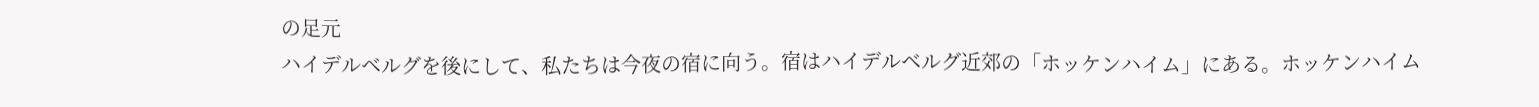の足元
ハイデルベルグを後にして、私たちは今夜の宿に向う。宿はハイデルベルグ近郊の「ホッケンハイム」にある。ホッケンハイム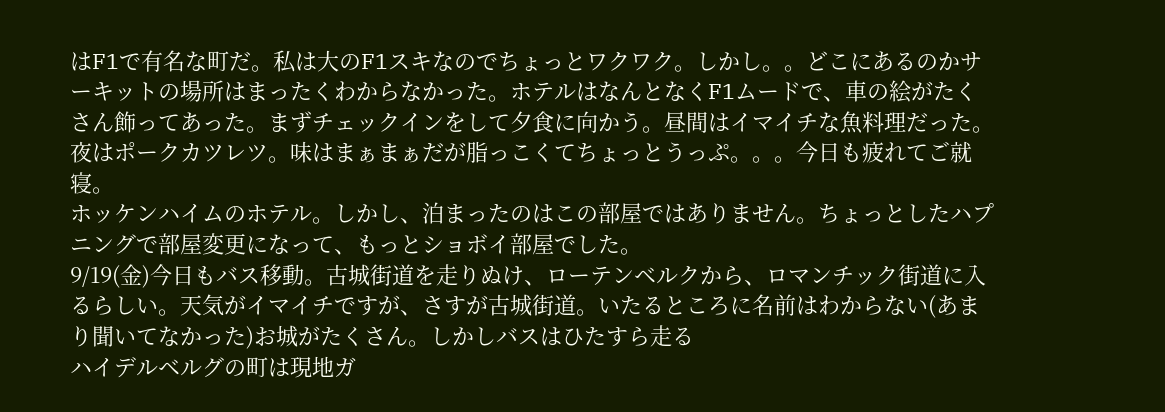はF1で有名な町だ。私は大のF1スキなのでちょっとワクワク。しかし。。どこにあるのかサーキットの場所はまったくわからなかった。ホテルはなんとなくF1ムードで、車の絵がたくさん飾ってあった。まずチェックインをして夕食に向かう。昼間はイマイチな魚料理だった。夜はポークカツレツ。味はまぁまぁだが脂っこくてちょっとうっぷ。。。今日も疲れてご就寝。
ホッケンハイムのホテル。しかし、泊まったのはこの部屋ではありません。ちょっとしたハプニングで部屋変更になって、もっとショボイ部屋でした。
9/19(金)今日もバス移動。古城街道を走りぬけ、ローテンベルクから、ロマンチック街道に入るらしい。天気がイマイチですが、さすが古城街道。いたるところに名前はわからない(あまり聞いてなかった)お城がたくさん。しかしバスはひたすら走る
ハイデルベルグの町は現地ガ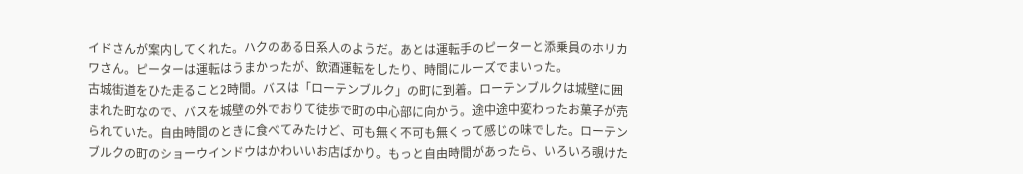イドさんが案内してくれた。ハクのある日系人のようだ。あとは運転手のピーターと添乗員のホリカワさん。ピーターは運転はうまかったが、飲酒運転をしたり、時間にルーズでまいった。
古城街道をひた走ること2時間。バスは「ローテンブルク」の町に到着。ローテンブルクは城壁に囲まれた町なので、バスを城壁の外でおりて徒歩で町の中心部に向かう。途中途中変わったお菓子が売られていた。自由時間のときに食べてみたけど、可も無く不可も無くって感じの味でした。ローテンブルクの町のショーウインドウはかわいいお店ばかり。もっと自由時間があったら、いろいろ覗けた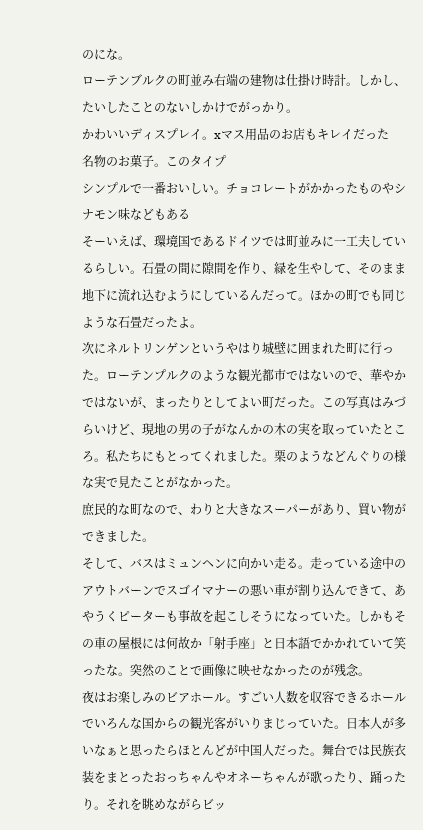のにな。
ローテンブルクの町並み右端の建物は仕掛け時計。しかし、たいしたことのないしかけでがっかり。
かわいいディスプレイ。xマス用品のお店もキレイだった
名物のお菓子。このタイプ
シンプルで一番おいしい。チョコレートがかかったものやシナモン味などもある
そーいえば、環境国であるドイツでは町並みに一工夫しているらしい。石畳の間に隙間を作り、緑を生やして、そのまま地下に流れ込むようにしているんだって。ほかの町でも同じような石畳だったよ。
次にネルトリンゲンというやはり城壁に囲まれた町に行った。ローテンプルクのような観光都市ではないので、華やかではないが、まったりとしてよい町だった。この写真はみづらいけど、現地の男の子がなんかの木の実を取っていたところ。私たちにもとってくれました。栗のようなどんぐりの様な実で見たことがなかった。
庶民的な町なので、わりと大きなスーパーがあり、買い物ができました。
そして、バスはミュンヘンに向かい走る。走っている途中のアウトバーンでスゴイマナーの悪い車が割り込んできて、あやうくピーターも事故を起こしそうになっていた。しかもその車の屋根には何故か「射手座」と日本語でかかれていて笑ったな。突然のことで画像に映せなかったのが残念。
夜はお楽しみのビアホール。すごい人数を収容できるホールでいろんな国からの観光客がいりまじっていた。日本人が多いなぁと思ったらほとんどが中国人だった。舞台では民族衣装をまとったおっちゃんやオネーちゃんが歌ったり、踊ったり。それを眺めながらビッ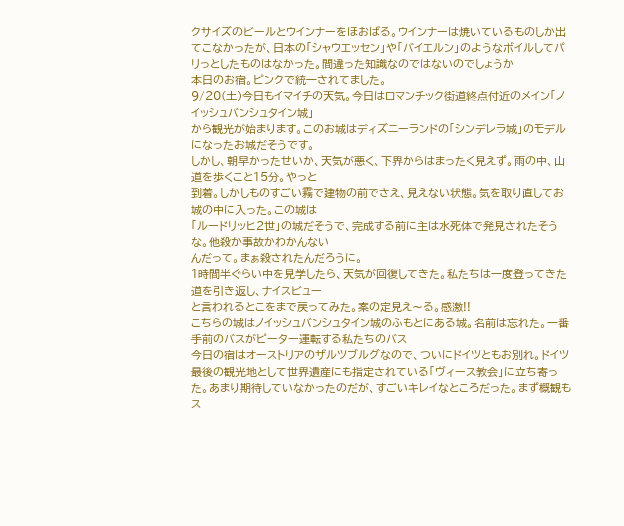クサイズのビールとウインナーをほおばる。ウインナーは焼いているものしか出てこなかったが、日本の「シャウエッセン」や「バイエルン」のようなボイルしてパリっとしたものはなかった。間違った知識なのではないのでしょうか
本日のお宿。ピンクで統一されてました。
9/20(土)今日もイマイチの天気。今日はロマンチック街道終点付近のメイン「ノイッシュバンシュタイン城」
から観光が始まります。このお城はディズニーランドの「シンデレラ城」のモデルになったお城だそうです。
しかし、朝早かったせいか、天気が悪く、下界からはまったく見えず。雨の中、山道を歩くこと15分。やっと
到着。しかしものすごい霧で建物の前でさえ、見えない状態。気を取り直してお城の中に入った。この城は
「ルードリッヒ2世」の城だそうで、完成する前に主は水死体で発見されたそうな。他殺か事故かわかんない
んだって。まぁ殺されたんだろうに。
1時間半ぐらい中を見学したら、天気が回復してきた。私たちは一度登ってきた道を引き返し、ナイスビュー
と言われるとこをまで戻ってみた。案の定見え〜る。感激!!
こちらの城はノイッシュバンシュタイン城のふもとにある城。名前は忘れた。一番手前のバスがピーター運転する私たちのバス
今日の宿はオーストリアのザルツブルグなので、ついにドイツともお別れ。ドイツ最後の観光地として世界遺産にも指定されている「ヴィース教会」に立ち寄った。あまり期待していなかったのだが、すごいキレイなところだった。まず概観もス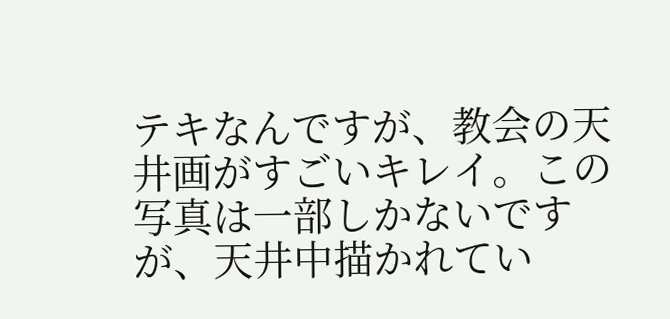テキなんですが、教会の天井画がすごいキレイ。この写真は一部しかないですが、天井中描かれてい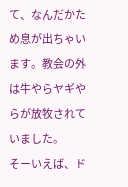て、なんだかため息が出ちゃいます。教会の外は牛やらヤギやらが放牧されていました。
そーいえば、ド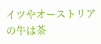イツやオーストリアの牛は茶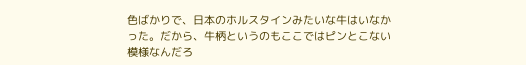色ばかりで、日本のホルスタインみたいな牛はいなかった。だから、牛柄というのもここではピンとこない模様なんだろ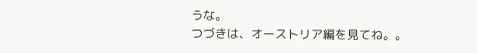うな。
つづきは、オーストリア編を見てね。。